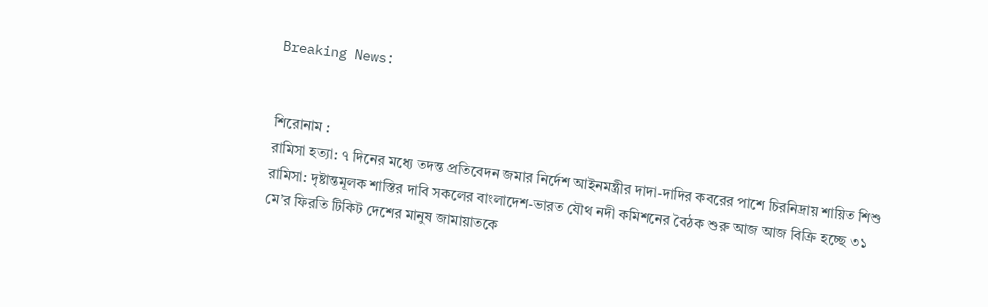Breaking News:


শিরোনাম :
রামিসা হত্যা: ৭ দিনের মধ্যে তদন্ত প্রতিবেদন জমার নির্দেশ আইনমন্ত্রীর দাদা-দাদির কবরের পাশে চিরনিদ্রায় শায়িত শিশু রামিসা: দৃষ্টান্তমূলক শাস্তির দাবি সকলের বাংলাদেশ-ভারত যৌথ নদী কমিশনের বৈঠক শুরু আজ আজ বিক্রি হচ্ছে ৩১ মে’র ফিরতি টিকিট দেশের মানুষ জামায়াতকে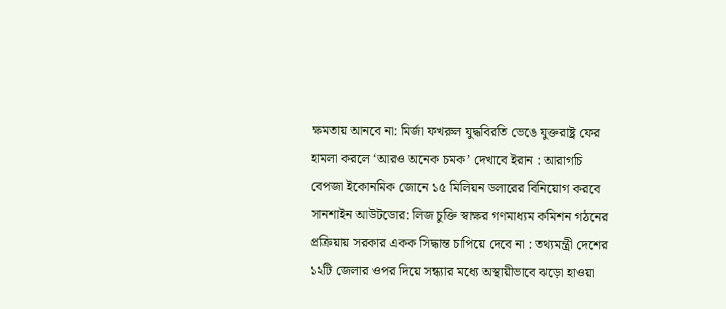ক্ষমতায় আনবে না: মির্জা ফখরুল যুদ্ধবিরতি ভেঙে যুক্তরাষ্ট্র ফের হামলা করলে ‘আরও অনেক চমক’ দেখাবে ইরান : আরাগচি বেপজা ইকোনমিক জোনে ১৫ মিলিয়ন ডলারের বিনিয়োগ করবে সানশাইন আউটডোর: লিজ চুক্তি স্বাক্ষর গণমাধ্যম কমিশন গঠনের প্রক্রিয়ায় সরকার একক সিদ্ধান্ত চাপিয়ে দেবে না : তথ্যমন্ত্রী দেশের ১২টি জেলার ওপর দিয়ে সন্ধ্যার মধ্যে অস্থায়ীভাবে ঝড়ো হাওয়া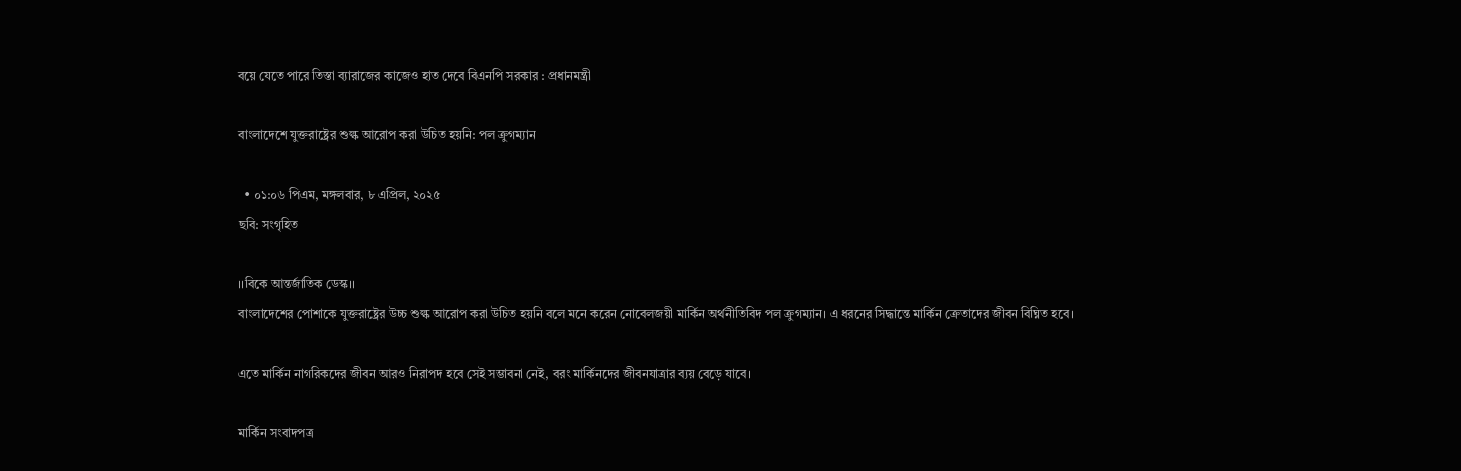বয়ে যেতে পারে তিস্তা ব্যারাজের কাজেও হাত দেবে বিএনপি সরকার : প্রধানমন্ত্রী

বাংলাদেশে যুক্তরাষ্ট্রের শুল্ক আরোপ করা উচিত হয়নি: পল ক্রুগম্যান

  • ০১:০৬ পিএম, মঙ্গলবার, ৮ এপ্রিল, ২০২৫
ছবি: সংগৃহিত

।।বিকে আন্তর্জাতিক ডেস্ক।।
বাংলাদেশের পোশাকে যুক্তরাষ্ট্রের উচ্চ শুল্ক আরোপ করা উচিত হয়নি বলে মনে করেন নোবেলজয়ী মার্কিন অর্থনীতিবিদ পল ক্রুগম্যান। এ ধরনের সিদ্ধান্তে মার্কিন ক্রেতাদের জীবন বিঘ্নিত হবে।

এতে মার্কিন নাগরিকদের জীবন আরও নিরাপদ হবে সেই সম্ভাবনা নেই, বরং মার্কিনদের জীবনযাত্রার ব্যয় বেড়ে যাবে।

মার্কিন সংবাদপত্র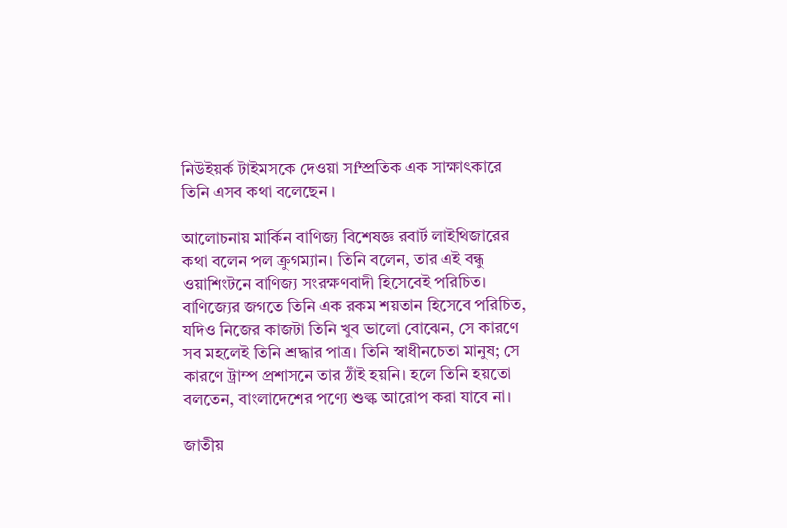নিউইয়র্ক টাইমসকে দেওয়া সfম্প্রতিক এক সাক্ষাৎকারে তিনি এসব কথা বলেছেন ।

আলোচনায় মার্কিন বাণিজ্য বিশেষজ্ঞ রবার্ট লাইথিজারের কথা বলেন পল ক্রুগম্যান। তিনি বলেন, তার এই বন্ধু ওয়াশিংটনে বাণিজ্য সংরক্ষণবাদী হিসেবেই পরিচিত। বাণিজ্যের জগতে তিনি এক রকম শয়তান হিসেবে পরিচিত, যদিও নিজের কাজটা তিনি খুব ভালো বোঝেন, সে কারণে সব মহলেই তিনি শ্রদ্ধার পাত্র। তিনি স্বাধীনচেতা মানুষ; সে কারণে ট্রাম্প প্রশাসনে তার ঠাঁই হয়নি। হলে তিনি হয়তো বলতেন, বাংলাদেশের পণ্যে শুল্ক আরোপ করা যাবে না।

জাতীয়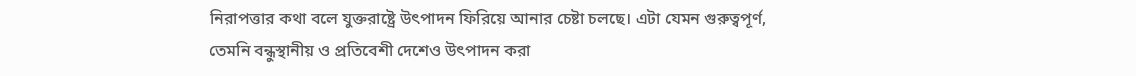নিরাপত্তার কথা বলে যুক্তরাষ্ট্রে উৎপাদন ফিরিয়ে আনার চেষ্টা চলছে। এটা যেমন গুরুত্বপূর্ণ, তেমনি বন্ধুস্থানীয় ও প্রতিবেশী দেশেও উৎপাদন করা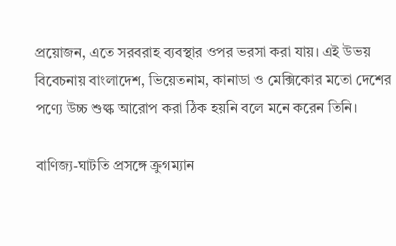প্রয়োজন, এতে সরবরাহ ব্যবস্থার ওপর ভরসা করা যায়। এই উভয় বিবেচনায় বাংলাদেশ, ভিয়েতনাম, কানাডা ও মেক্সিকোর মতো দেশের পণ্যে উচ্চ শুল্ক আরোপ করা ঠিক হয়নি বলে মনে করেন তিনি।

বাণিজ্য-ঘাটতি প্রসঙ্গে ক্রুগম্যান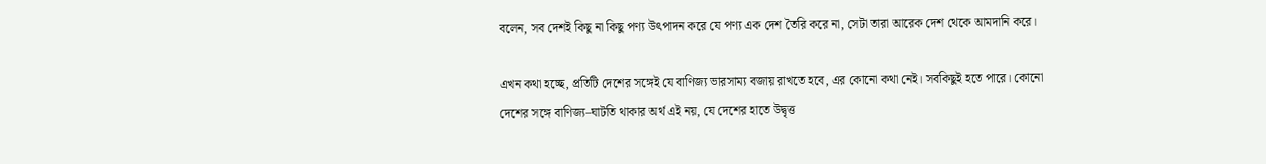বলেন, সব দেশই কিছু না কিছু পণ্য উৎপাদন করে যে পণ্য এক দেশ তৈরি করে না, সেটা তারা আরেক দেশ থেকে আমদানি করে।

এখন কথা হচ্ছে, প্রতিটি দেশের সঙ্গেই যে বাণিজ্য ভারসাম্য বজায় রাখতে হবে, এর কোনো কথা নেই। সবকিছুই হতে পারে। কোনো দেশের সঙ্গে বাণিজ্য–ঘাটতি থাকার অর্থ এই নয়, যে দেশের হাতে উদ্বৃত্ত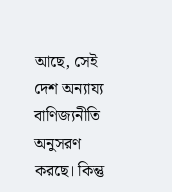আছে, সেই দেশ অন্যায্য বাণিজ্যনীতি অনুসরণ করছে। কিন্তু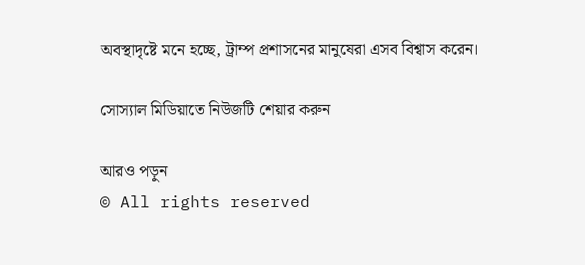অবস্থাদৃষ্টে মনে হচ্ছে, ট্রাম্প প্রশাসনের মানুষেরা এসব বিশ্বাস করেন।

সোস্যাল মিডিয়াতে নিউজটি শেয়ার করুন

আরও পড়ুন
© All rights reserved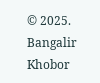© 2025. Bangalir Khobor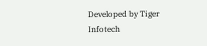Developed by Tiger Infotech